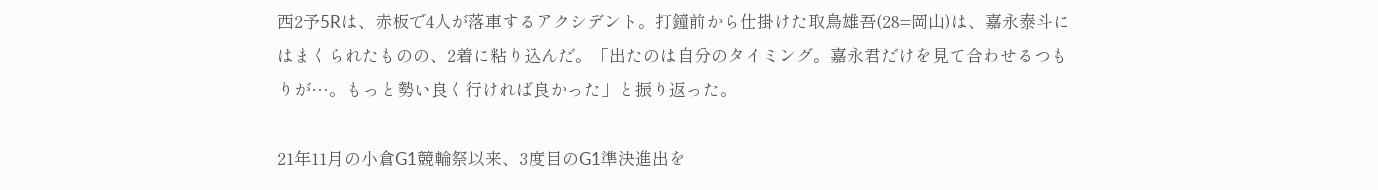西2予5Rは、赤板で4人が落車するアクシデント。打鐘前から仕掛けた取鳥雄吾(28=岡山)は、嘉永泰斗にはまくられたものの、2着に粘り込んだ。「出たのは自分のタイミング。嘉永君だけを見て合わせるつもりが…。もっと勢い良く行ければ良かった」と振り返った。

21年11月の小倉G1競輪祭以来、3度目のG1準決進出を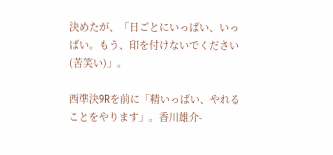決めたが、「日ごとにいっぱい、いっぱい。もう、印を付けないでください(苦笑い)」。

西準決9Rを前に「精いっぱい、やれることをやります」。香川雄介-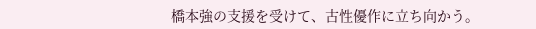橋本強の支援を受けて、古性優作に立ち向かう。